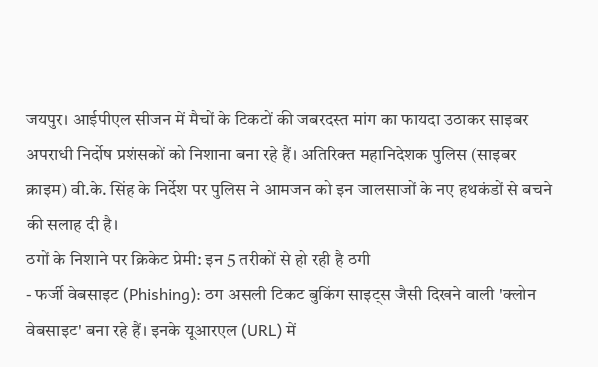जयपुर। आईपीएल सीजन में मैचों के टिकटों की जबरदस्त मांग का फायदा उठाकर साइबर अपराधी निर्दोष प्रशंसकों को निशाना बना रहे हैं। अतिरिक्त महानिदेशक पुलिस (साइबर क्राइम) वी.के. सिंह के निर्देश पर पुलिस ने आमजन को इन जालसाजों के नए हथकंडों से बचने की सलाह दी है।
ठगों के निशाने पर क्रिकेट प्रेमी: इन 5 तरीकों से हो रही है ठगी
- फर्जी वेबसाइट (Phishing): ठग असली टिकट बुकिंग साइट्स जैसी दिखने वाली 'क्लोन वेबसाइट' बना रहे हैं। इनके यूआरएल (URL) में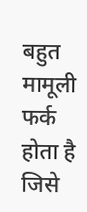बहुत मामूली फर्क होता है जिसे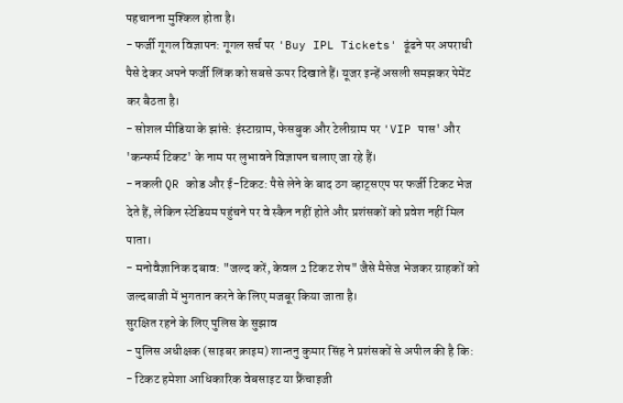पहचानना मुश्किल होता है।
- फर्जी गूगल विज्ञापन: गूगल सर्च पर 'Buy IPL Tickets' ढूंढने पर अपराधी पैसे देकर अपने फर्जी लिंक को सबसे ऊपर दिखाते हैं। यूजर इन्हें असली समझकर पेमेंट कर बैठता है।
- सोशल मीडिया के झांसे: इंस्टाग्राम, फेसबुक और टेलीग्राम पर 'VIP पास' और 'कन्फर्म टिकट' के नाम पर लुभावने विज्ञापन चलाए जा रहे हैं।
- नकली QR कोड और ई-टिकट: पैसे लेने के बाद ठग व्हाट्सएप पर फर्जी टिकट भेज देते हैं, लेकिन स्टेडियम पहुंचने पर वे स्कैन नहीं होते और प्रशंसकों को प्रवेश नहीं मिल पाता।
- मनोवैज्ञानिक दबाव: "जल्द करें, केवल 2 टिकट शेष" जैसे मैसेज भेजकर ग्राहकों को जल्दबाजी में भुगतान करने के लिए मजबूर किया जाता है।
सुरक्षित रहने के लिए पुलिस के सुझाव
- पुलिस अधीक्षक (साइबर क्राइम) शान्तनु कुमार सिंह ने प्रशंसकों से अपील की है कि:
- टिकट हमेशा आधिकारिक वेबसाइट या फ्रैंचाइजी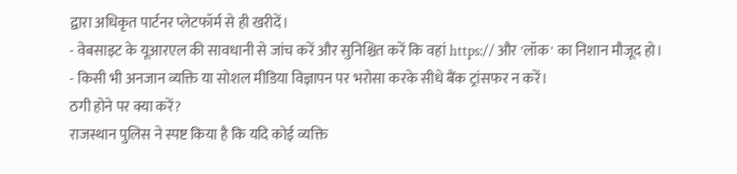द्वारा अधिकृत पार्टनर प्लेटफॉर्म से ही खरीदें।
- वेबसाइट के यूआरएल की सावधानी से जांच करें और सुनिश्चित करें कि वहां https:// और 'लॉक' का निशान मौजूद हो।
- किसी भी अनजान व्यक्ति या सोशल मीडिया विज्ञापन पर भरोसा करके सीधे बैंक ट्रांसफर न करें।
ठगी होने पर क्या करें?
राजस्थान पुलिस ने स्पष्ट किया है कि यदि कोई व्यक्ति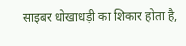साइबर धोखाधड़ी का शिकार होता है,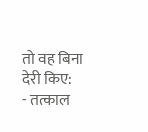तो वह बिना देरी किए:
- तत्काल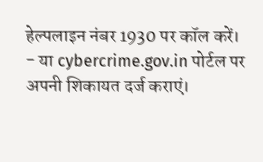हेल्पलाइन नंबर 1930 पर कॉल करें।
- या cybercrime.gov.in पोर्टल पर अपनी शिकायत दर्ज कराएं।